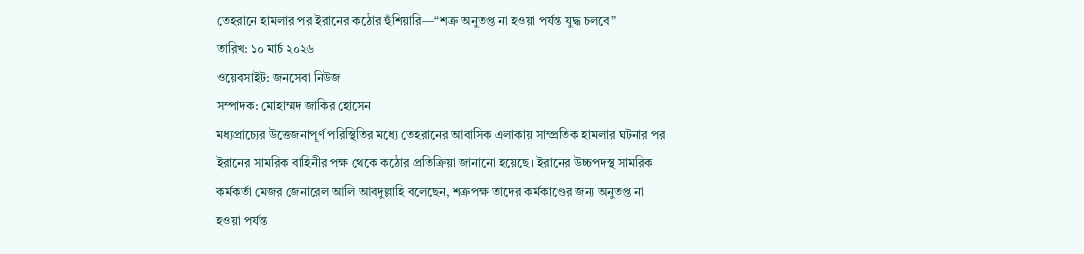তেহরানে হামলার পর ইরানের কঠোর হুঁশিয়ারি—“শত্রু অনুতপ্ত না হওয়া পর্যন্ত যুদ্ধ চলবে”
তারিখ: ১০ মার্চ ২০২৬
ওয়েবসাইট: জনসেবা নিউজ
সম্পাদক: মোহাম্মদ জাকির হোসেন
মধ্যপ্রাচ্যের উত্তেজনাপূর্ণ পরিস্থিতির মধ্যে তেহরানের আবাসিক এলাকায় সাম্প্রতিক হামলার ঘটনার পর ইরানের সামরিক বাহিনীর পক্ষ থেকে কঠোর প্রতিক্রিয়া জানানো হয়েছে। ইরানের উচ্চপদস্থ সামরিক কর্মকর্তা মেজর জেনারেল আলি আবদুল্লাহি বলেছেন, শত্রুপক্ষ তাদের কর্মকাণ্ডের জন্য অনুতপ্ত না হওয়া পর্যন্ত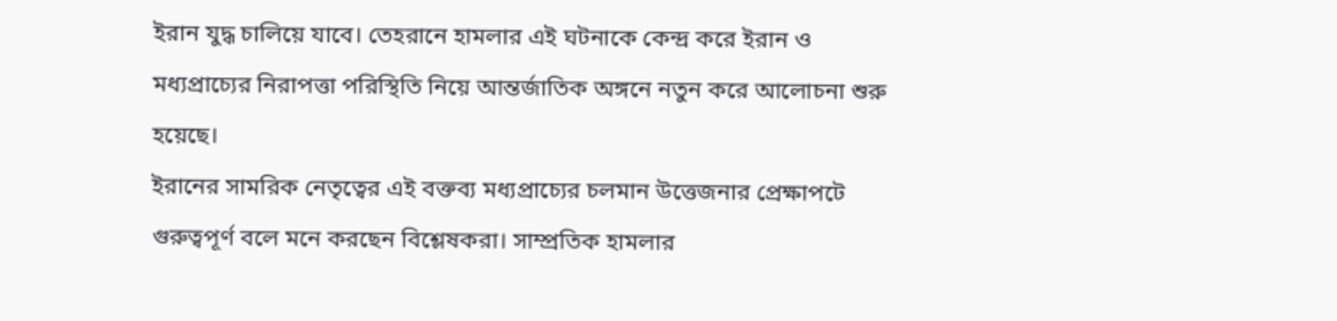ইরান যুদ্ধ চালিয়ে যাবে। তেহরানে হামলার এই ঘটনাকে কেন্দ্র করে ইরান ও মধ্যপ্রাচ্যের নিরাপত্তা পরিস্থিতি নিয়ে আন্তর্জাতিক অঙ্গনে নতুন করে আলোচনা শুরু হয়েছে।
ইরানের সামরিক নেতৃত্বের এই বক্তব্য মধ্যপ্রাচ্যের চলমান উত্তেজনার প্রেক্ষাপটে গুরুত্বপূর্ণ বলে মনে করছেন বিশ্লেষকরা। সাম্প্রতিক হামলার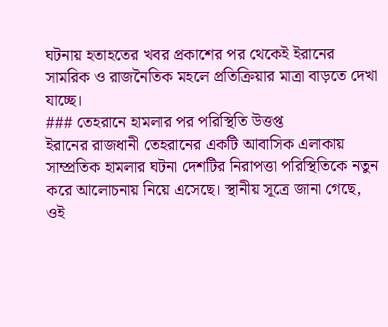ঘটনায় হতাহতের খবর প্রকাশের পর থেকেই ইরানের সামরিক ও রাজনৈতিক মহলে প্রতিক্রিয়ার মাত্রা বাড়তে দেখা যাচ্ছে।
### তেহরানে হামলার পর পরিস্থিতি উত্তপ্ত
ইরানের রাজধানী তেহরানের একটি আবাসিক এলাকায় সাম্প্রতিক হামলার ঘটনা দেশটির নিরাপত্তা পরিস্থিতিকে নতুন করে আলোচনায় নিয়ে এসেছে। স্থানীয় সূত্রে জানা গেছে, ওই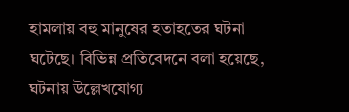হামলায় বহু মানুষের হতাহতের ঘটনা ঘটেছে। বিভিন্ন প্রতিবেদনে বলা হয়েছে, ঘটনায় উল্লেখযোগ্য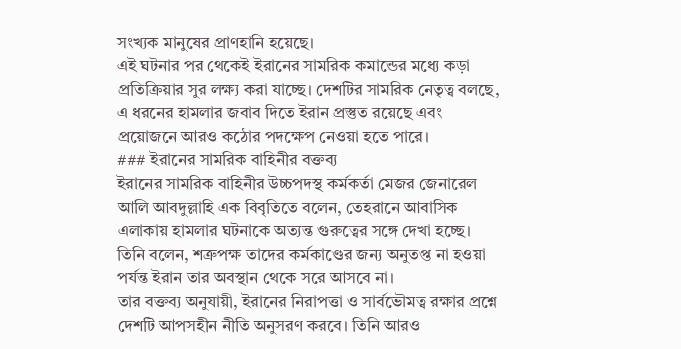সংখ্যক মানুষের প্রাণহানি হয়েছে।
এই ঘটনার পর থেকেই ইরানের সামরিক কমান্ডের মধ্যে কড়া প্রতিক্রিয়ার সুর লক্ষ্য করা যাচ্ছে। দেশটির সামরিক নেতৃত্ব বলছে, এ ধরনের হামলার জবাব দিতে ইরান প্রস্তুত রয়েছে এবং প্রয়োজনে আরও কঠোর পদক্ষেপ নেওয়া হতে পারে।
### ইরানের সামরিক বাহিনীর বক্তব্য
ইরানের সামরিক বাহিনীর উচ্চপদস্থ কর্মকর্তা মেজর জেনারেল আলি আবদুল্লাহি এক বিবৃতিতে বলেন, তেহরানে আবাসিক এলাকায় হামলার ঘটনাকে অত্যন্ত গুরুত্বের সঙ্গে দেখা হচ্ছে। তিনি বলেন, শত্রুপক্ষ তাদের কর্মকাণ্ডের জন্য অনুতপ্ত না হওয়া পর্যন্ত ইরান তার অবস্থান থেকে সরে আসবে না।
তার বক্তব্য অনুযায়ী, ইরানের নিরাপত্তা ও সার্বভৌমত্ব রক্ষার প্রশ্নে দেশটি আপসহীন নীতি অনুসরণ করবে। তিনি আরও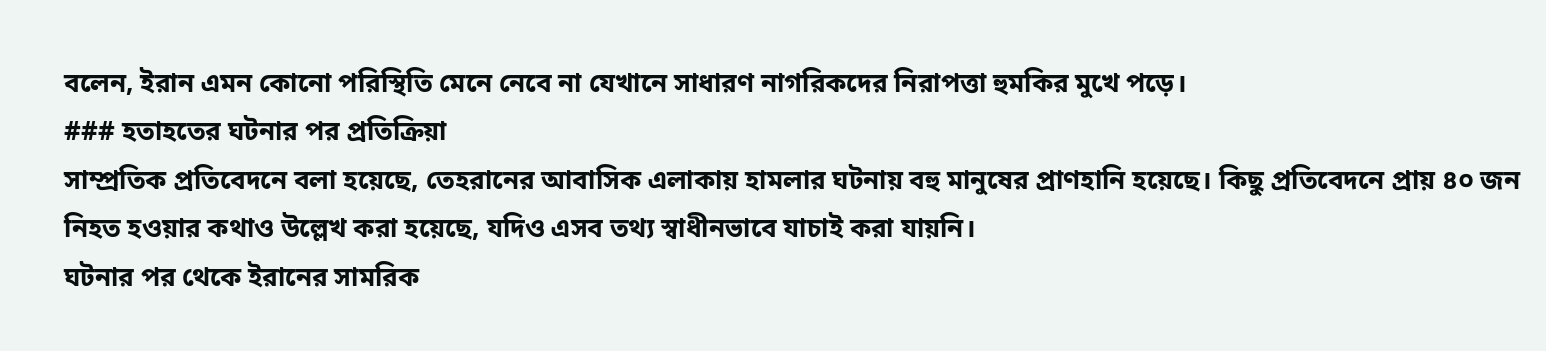বলেন, ইরান এমন কোনো পরিস্থিতি মেনে নেবে না যেখানে সাধারণ নাগরিকদের নিরাপত্তা হুমকির মুখে পড়ে।
### হতাহতের ঘটনার পর প্রতিক্রিয়া
সাম্প্রতিক প্রতিবেদনে বলা হয়েছে, তেহরানের আবাসিক এলাকায় হামলার ঘটনায় বহু মানুষের প্রাণহানি হয়েছে। কিছু প্রতিবেদনে প্রায় ৪০ জন নিহত হওয়ার কথাও উল্লেখ করা হয়েছে, যদিও এসব তথ্য স্বাধীনভাবে যাচাই করা যায়নি।
ঘটনার পর থেকে ইরানের সামরিক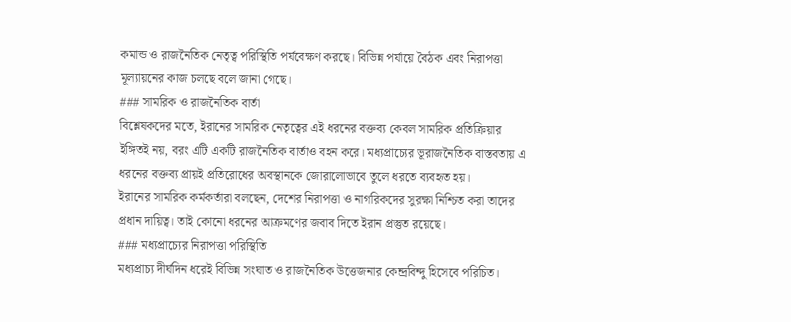কমান্ড ও রাজনৈতিক নেতৃত্ব পরিস্থিতি পর্যবেক্ষণ করছে। বিভিন্ন পর্যায়ে বৈঠক এবং নিরাপত্তা মূল্যায়নের কাজ চলছে বলে জানা গেছে।
### সামরিক ও রাজনৈতিক বার্তা
বিশ্লেষকদের মতে, ইরানের সামরিক নেতৃত্বের এই ধরনের বক্তব্য কেবল সামরিক প্রতিক্রিয়ার ইঙ্গিতই নয়, বরং এটি একটি রাজনৈতিক বার্তাও বহন করে। মধ্যপ্রাচ্যের ভূরাজনৈতিক বাস্তবতায় এ ধরনের বক্তব্য প্রায়ই প্রতিরোধের অবস্থানকে জোরালোভাবে তুলে ধরতে ব্যবহৃত হয়।
ইরানের সামরিক কর্মকর্তারা বলছেন, দেশের নিরাপত্তা ও নাগরিকদের সুরক্ষা নিশ্চিত করা তাদের প্রধান দায়িত্ব। তাই কোনো ধরনের আক্রমণের জবাব দিতে ইরান প্রস্তুত রয়েছে।
### মধ্যপ্রাচ্যের নিরাপত্তা পরিস্থিতি
মধ্যপ্রাচ্য দীর্ঘদিন ধরেই বিভিন্ন সংঘাত ও রাজনৈতিক উত্তেজনার কেন্দ্রবিন্দু হিসেবে পরিচিত।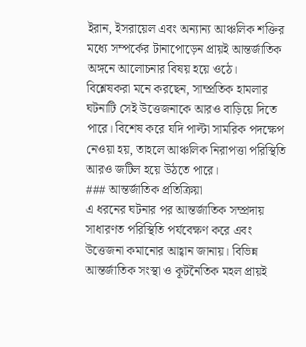ইরান, ইসরায়েল এবং অন্যান্য আঞ্চলিক শক্তির মধ্যে সম্পর্কের টানাপোড়েন প্রায়ই আন্তর্জাতিক অঙ্গনে আলোচনার বিষয় হয়ে ওঠে।
বিশ্লেষকরা মনে করছেন, সাম্প্রতিক হামলার ঘটনাটি সেই উত্তেজনাকে আরও বাড়িয়ে দিতে পারে। বিশেষ করে যদি পাল্টা সামরিক পদক্ষেপ নেওয়া হয়, তাহলে আঞ্চলিক নিরাপত্তা পরিস্থিতি আরও জটিল হয়ে উঠতে পারে।
### আন্তর্জাতিক প্রতিক্রিয়া
এ ধরনের ঘটনার পর আন্তর্জাতিক সম্প্রদায় সাধারণত পরিস্থিতি পর্যবেক্ষণ করে এবং উত্তেজনা কমানোর আহ্বান জানায়। বিভিন্ন আন্তর্জাতিক সংস্থা ও কূটনৈতিক মহল প্রায়ই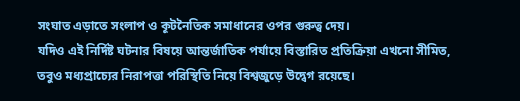সংঘাত এড়াতে সংলাপ ও কূটনৈতিক সমাধানের ওপর গুরুত্ব দেয়।
যদিও এই নির্দিষ্ট ঘটনার বিষয়ে আন্তর্জাতিক পর্যায়ে বিস্তারিত প্রতিক্রিয়া এখনো সীমিত, তবুও মধ্যপ্রাচ্যের নিরাপত্তা পরিস্থিতি নিয়ে বিশ্বজুড়ে উদ্বেগ রয়েছে।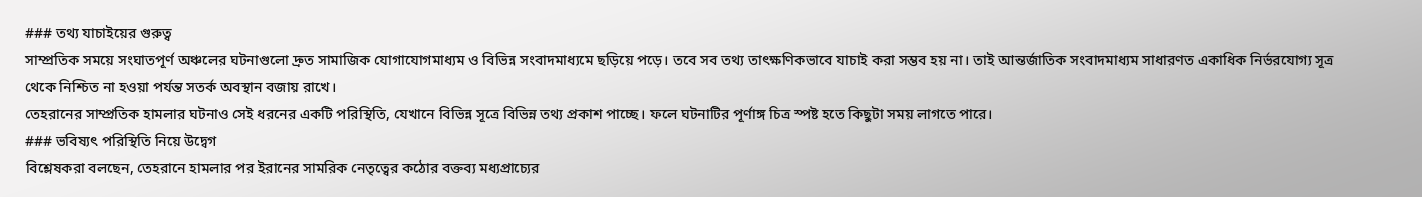### তথ্য যাচাইয়ের গুরুত্ব
সাম্প্রতিক সময়ে সংঘাতপূর্ণ অঞ্চলের ঘটনাগুলো দ্রুত সামাজিক যোগাযোগমাধ্যম ও বিভিন্ন সংবাদমাধ্যমে ছড়িয়ে পড়ে। তবে সব তথ্য তাৎক্ষণিকভাবে যাচাই করা সম্ভব হয় না। তাই আন্তর্জাতিক সংবাদমাধ্যম সাধারণত একাধিক নির্ভরযোগ্য সূত্র থেকে নিশ্চিত না হওয়া পর্যন্ত সতর্ক অবস্থান বজায় রাখে।
তেহরানের সাম্প্রতিক হামলার ঘটনাও সেই ধরনের একটি পরিস্থিতি, যেখানে বিভিন্ন সূত্রে বিভিন্ন তথ্য প্রকাশ পাচ্ছে। ফলে ঘটনাটির পূর্ণাঙ্গ চিত্র স্পষ্ট হতে কিছুটা সময় লাগতে পারে।
### ভবিষ্যৎ পরিস্থিতি নিয়ে উদ্বেগ
বিশ্লেষকরা বলছেন, তেহরানে হামলার পর ইরানের সামরিক নেতৃত্বের কঠোর বক্তব্য মধ্যপ্রাচ্যের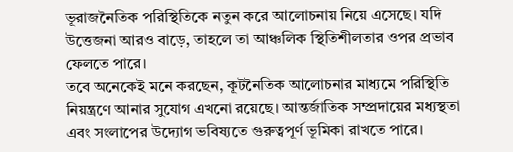ভূরাজনৈতিক পরিস্থিতিকে নতুন করে আলোচনায় নিয়ে এসেছে। যদি উত্তেজনা আরও বাড়ে, তাহলে তা আঞ্চলিক স্থিতিশীলতার ওপর প্রভাব ফেলতে পারে।
তবে অনেকেই মনে করছেন, কূটনৈতিক আলোচনার মাধ্যমে পরিস্থিতি নিয়ন্ত্রণে আনার সুযোগ এখনো রয়েছে। আন্তর্জাতিক সম্প্রদায়ের মধ্যস্থতা এবং সংলাপের উদ্যোগ ভবিষ্যতে গুরুত্বপূর্ণ ভূমিকা রাখতে পারে।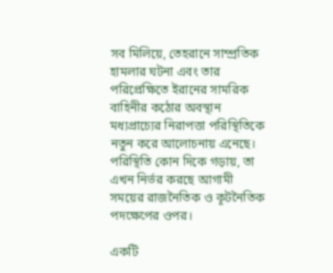সব মিলিয়ে, তেহরানে সাম্প্রতিক হামলার ঘটনা এবং তার পরিপ্রেক্ষিতে ইরানের সামরিক বাহিনীর কঠোর অবস্থান মধ্যপ্রাচ্যের নিরাপত্তা পরিস্থিতিকে নতুন করে আলোচনায় এনেছে। পরিস্থিতি কোন দিকে গড়ায়, তা এখন নির্ভর করছে আগামী সময়ের রাজনৈতিক ও কূটনৈতিক পদক্ষেপের ওপর।

একটি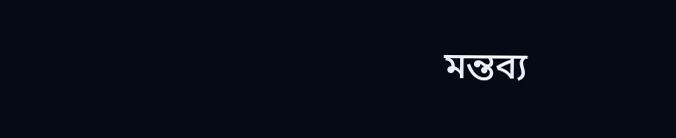মন্তব্য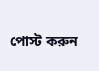পোস্ট করুন